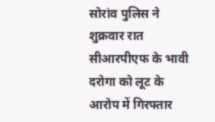सोरांव पुलिस ने शुक्रवार रात सीआरपीएफ के भावी दरोगा को लूट के आरोप में गिरफ्तार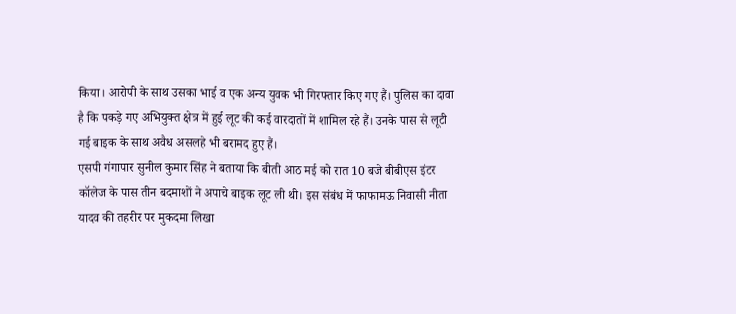किया। आरोपी के साथ उसका भाई व एक अन्य युवक भी गिरफ्तार किए गए हैं। पुलिस का दावा है कि पकड़े गए अभियुक्त क्षेत्र में हुई लूट की कई वारदातों में शामिल रहे हैं। उनके पास से लूटी गई बाइक के साथ अवैध असलहे भी बरामद हुए हैं।
एसपी गंगापार सुनील कुमार सिंह ने बताया कि बीती आठ मई को रात 10 बजे बीबीएस इंटर कॉलेज के पास तीन बदमाशों ने अपाचे बाइक लूट ली थी। इस संबंध में फाफामऊ निवासी नीता यादव की तहरीर पर मुकदमा लिखा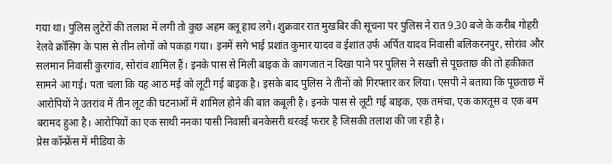गया था। पुलिस लुटेरों की तलाश में लगी तो कुछ अहम क्लू हाथ लगे। शुक्रवार रात मुखबिर की सूचना पर पुलिस ने रात 9.30 बजे के करीब गोहरी रेलवे क्रॉसिंग के पास से तीन लोगों को पकड़ा गया। इनमें सगे भाई प्रशांत कुमार यादव व ईशांत उर्फ अर्पित यादव निवासी बलिकरनपुर, सोरांव और सलमान निवासी कुरगांव, सोरांव शामिल हैं। इनके पास से मिली बाइक के कागजात न दिखा पाने पर पुलिस ने सख्ती से पूछताछ की तो हकीकत सामने आ गई। पता चला कि यह आठ मई को लूटी गई बाइक है। इसके बाद पुलिस ने तीनों को गिरफ्तार कर लिया। एसपी ने बताया कि पूछताछ में आरोपियों ने उतरांव में तीन लूट की घटनाओं में शामिल होने की बात कबूली है। इनके पास से लूटी गई बाइक, एक तमंचा, एक कारतूस व एक बम बरामद हुआ है। आरोपियों का एक साथी ननका पासी निवासी बनकेसरी थरवई फरार है जिसकी तलाश की जा रही है।
प्रेस कॉन्फ्रेंस में मीडिया के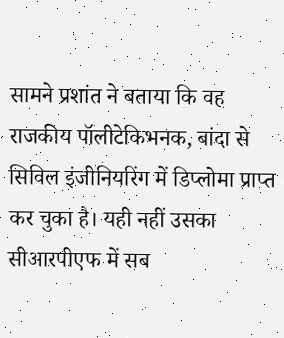सामने प्रशांत ने बताया कि वह राजकीय पॉलीटेकिभनक, बांदा से सिविल इंजीनियरिंग में डिप्लोमा प्राप्त कर चुका है। यही नहीं उसका सीआरपीएफ में सब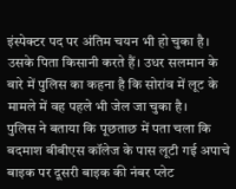इंस्पेक्टर पद पर अंतिम चयन भी हो चुका है। उसके पिता किसानी करते हैं। उधर सलमान के बारे में पुलिस का कहना है कि सोरांव में लूट के मामले में वह पहले भी जेल जा चुका है।
पुलिस ने बताया कि पूछताछ में पता चला कि बदमाश बीबीएस कॉलेज के पास लूटी गई अपाचे बाइक पर दूसरी बाइक की नंबर प्लेट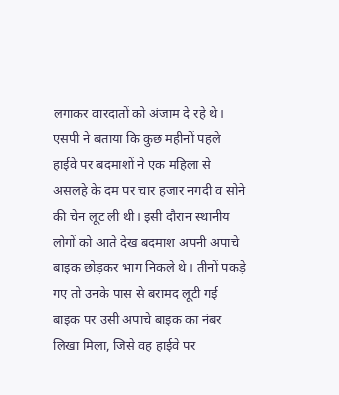लगाकर वारदातों को अंजाम दे रहे थे। एसपी ने बताया कि कुछ महीनों पहले हाईवे पर बदमाशों ने एक महिला से असलहे के दम पर चार हजार नगदी व सोने की चेन लूट ली थी। इसी दौरान स्थानीय लोगों को आते देख बदमाश अपनी अपाचे बाइक छोड़कर भाग निकले थे। तीनों पकड़े गए तो उनके पास से बरामद लूटी गई बाइक पर उसी अपाचे बाइक का नंबर लिखा मिला, जिसे वह हाईवे पर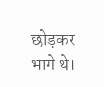छोड़कर भागे थे।